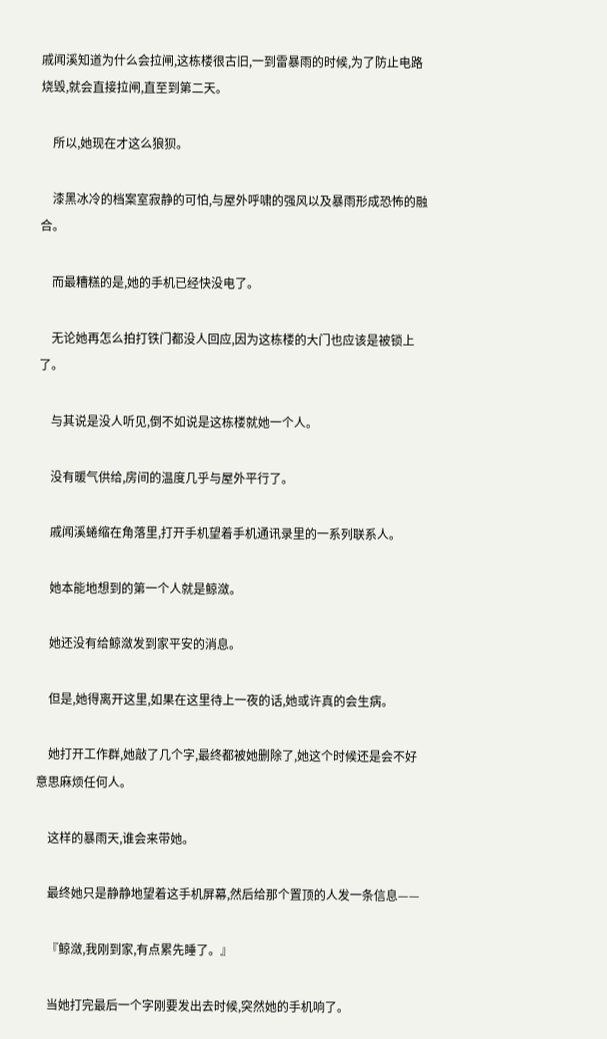戚闻溪知道为什么会拉闸,这栋楼很古旧,一到雷暴雨的时候,为了防止电路烧毁,就会直接拉闸,直至到第二天。

    所以,她现在才这么狼狈。

    漆黑冰冷的档案室寂静的可怕,与屋外呼啸的强风以及暴雨形成恐怖的融合。

    而最糟糕的是,她的手机已经快没电了。

    无论她再怎么拍打铁门都没人回应,因为这栋楼的大门也应该是被锁上了。

    与其说是没人听见,倒不如说是这栋楼就她一个人。

    没有暖气供给,房间的温度几乎与屋外平行了。

    戚闻溪蜷缩在角落里,打开手机望着手机通讯录里的一系列联系人。

    她本能地想到的第一个人就是鲸潋。

    她还没有给鲸潋发到家平安的消息。

    但是,她得离开这里,如果在这里待上一夜的话,她或许真的会生病。

    她打开工作群,她敲了几个字,最终都被她删除了,她这个时候还是会不好意思麻烦任何人。

    这样的暴雨天,谁会来带她。

    最终她只是静静地望着这手机屏幕,然后给那个置顶的人发一条信息——

    『鲸潋,我刚到家,有点累先睡了。』

    当她打完最后一个字刚要发出去时候,突然她的手机响了。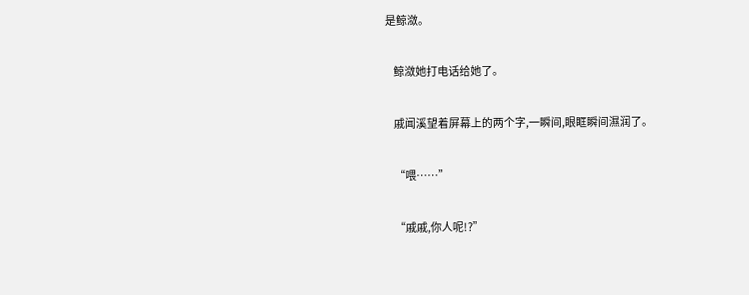是鲸潋。

    鲸潋她打电话给她了。

    戚闻溪望着屏幕上的两个字,一瞬间,眼眶瞬间濕润了。

    “喂……”

    “戚戚,你人呢!?”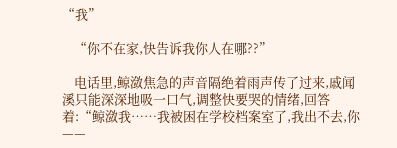“我”

    “你不在家,快告诉我你人在哪??”

    电话里,鲸潋焦急的声音隔绝着雨声传了过来,戚闻溪只能深深地吸一口气,调整快要哭的情绪,回答着:“鲸潋我……我被困在学校档案室了,我出不去,你——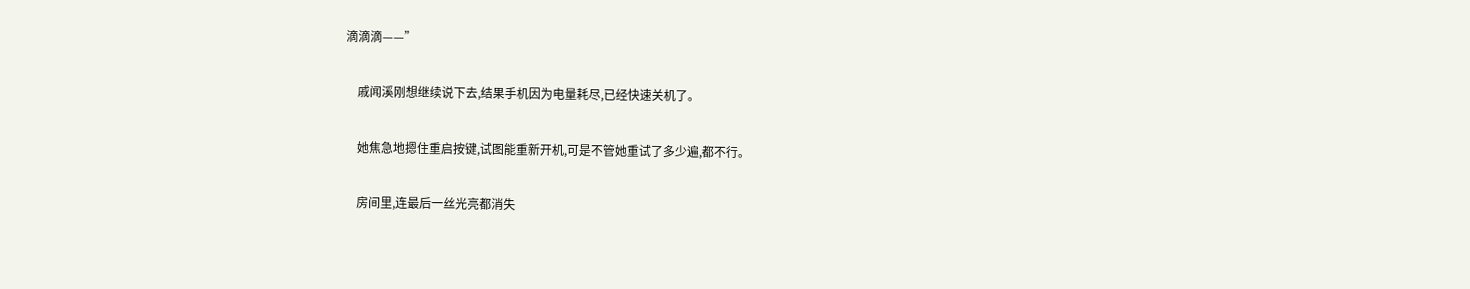滴滴滴——”

    戚闻溪刚想继续说下去,结果手机因为电量耗尽,已经快速关机了。

    她焦急地摁住重启按键,试图能重新开机,可是不管她重试了多少遍,都不行。

    房间里,连最后一丝光亮都消失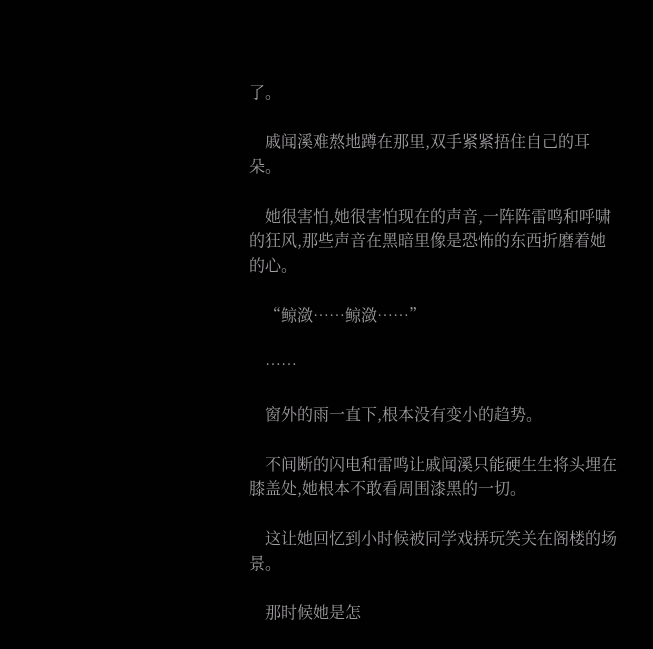了。

    戚闻溪难熬地蹲在那里,双手紧紧捂住自己的耳朵。

    她很害怕,她很害怕现在的声音,一阵阵雷鸣和呼啸的狂风,那些声音在黑暗里像是恐怖的东西折磨着她的心。

    “鲸潋……鲸潋……”

    ……

    窗外的雨一直下,根本没有变小的趋势。

    不间断的闪电和雷鸣让戚闻溪只能硬生生将头埋在膝盖处,她根本不敢看周围漆黑的一切。

    这让她回忆到小时候被同学戏挵玩笑关在阁楼的场景。

    那时候她是怎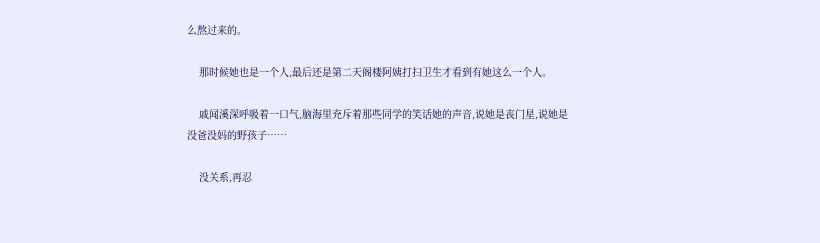么熬过来的。

    那时候她也是一个人,最后还是第二天阁楼阿姨打扫卫生才看到有她这么一个人。

    戚闻溪深呼吸着一口气,脑海里充斥着那些同学的笑话她的声音,说她是丧门星,说她是没爸没妈的野孩子……

    没关系,再忍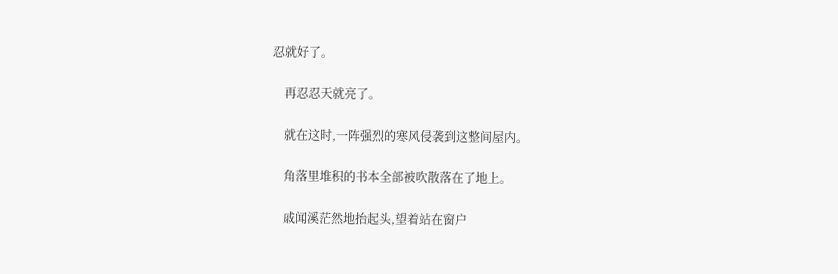忍就好了。

    再忍忍天就亮了。

    就在这时,一阵强烈的寒风侵袭到这整间屋内。

    角落里堆积的书本全部被吹散落在了地上。

    戚闻溪茫然地抬起头,望着站在窗户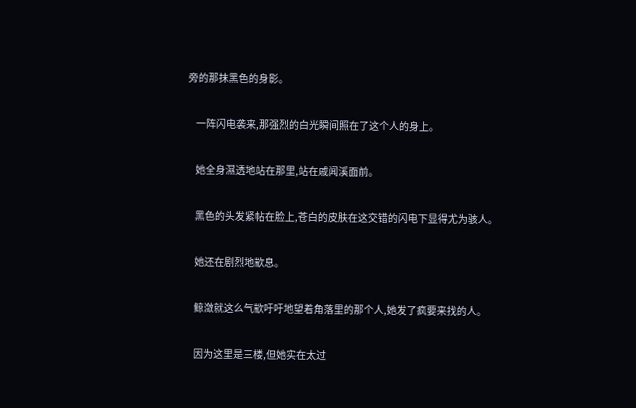旁的那抹黑色的身影。

    一阵闪电袭来,那强烈的白光瞬间照在了这个人的身上。

    她全身濕透地站在那里,站在戚闻溪面前。

    黑色的头发紧帖在脸上,苍白的皮肤在这交错的闪电下显得尤为骇人。

    她还在剧烈地歂息。

    鲸潋就这么气歂吁吁地望着角落里的那个人,她发了疯要来找的人。

    因为这里是三楼,但她实在太过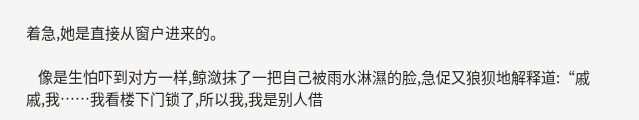着急,她是直接从窗户进来的。

    像是生怕吓到对方一样,鲸潋抹了一把自己被雨水淋濕的脸,急促又狼狈地解释道:“戚戚,我……我看楼下门锁了,所以我,我是别人借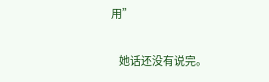用”

    她话还没有说完。